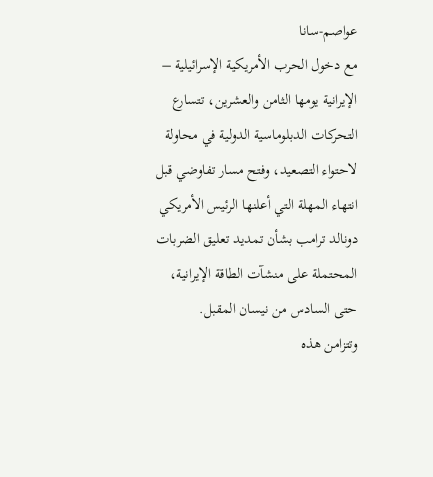عواصم-سانا
مع دخول الحرب الأمريكية الإسرائيلية – الإيرانية يومها الثامن والعشرين، تتسارع التحركات الدبلوماسية الدولية في محاولة لاحتواء التصعيد، وفتح مسار تفاوضي قبل انتهاء المهلة التي أعلنها الرئيس الأمريكي دونالد ترامب بشأن تمديد تعليق الضربات المحتملة على منشآت الطاقة الإيرانية، حتى السادس من نيسان المقبل.
وتتزامن هذه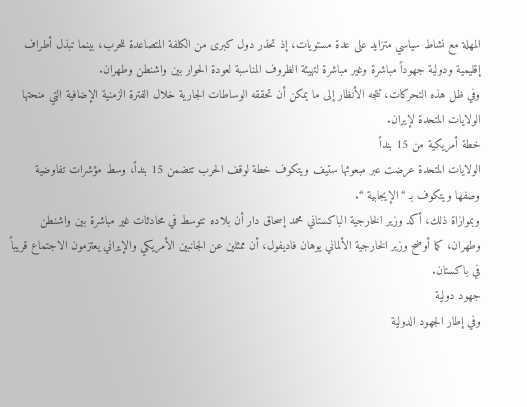المهلة مع نشاط سياسي متزايد على عدة مستويات، إذ تحذر دول كبرى من الكلفة المتصاعدة للحرب، بينما تبذل أطراف إقليمية ودولية جهوداً مباشرة وغير مباشرة لتهيئة الظروف المناسبة لعودة الحوار بين واشنطن وطهران.
وفي ظل هذه التحركات، تتجه الأنظار إلى ما يمكن أن تحققه الوساطات الجارية خلال الفترة الزمنية الإضافية التي منحتها الولايات المتحدة لإيران.
خطة أمريكية من 15 بنداً
الولايات المتحدة عرضت عبر مبعوثها ستيف ويتكوف خطة لوقف الحرب تتضمن 15 بنداً، وسط مؤشرات تفاوضية وصفها ويتكوف بـ “الإيجابية “.
وبموازاة ذلك، أكد وزير الخارجية الباكستاني محمد إسحاق دار أن بلاده تتوسط في محادثات غير مباشرة بين واشنطن وطهران، كما أوضح وزير الخارجية الألماني يوهان فاديفول، أن ممثلين عن الجانبين الأمريكي والإيراني يعتزمون الاجتماع قريباً في باكستان.
جهود دولية
وفي إطار الجهود الدولية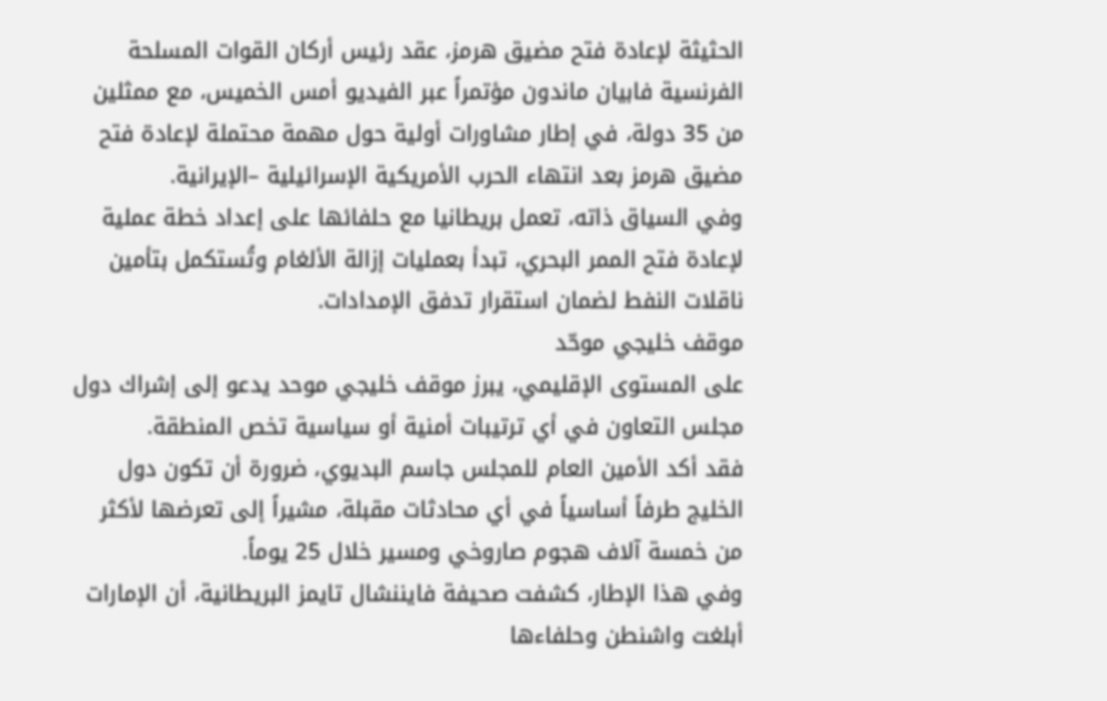الحثيثة لإعادة فتح مضيق هرمز، عقد رئيس أركان القوات المسلحة الفرنسية فابيان ماندون مؤتمراً عبر الفيديو أمس الخميس، مع ممثلين من 35 دولة، في إطار مشاورات أولية حول مهمة محتملة لإعادة فتح مضيق هرمز بعد انتهاء الحرب الأمريكية الإسرائيلية –الإيرانية.
وفي السياق ذاته، تعمل بريطانيا مع حلفائها على إعداد خطة عملية لإعادة فتح الممر البحري، تبدأ بعمليات إزالة الألغام وتُستكمل بتأمين ناقلات النفط لضمان استقرار تدفق الإمدادات.
موقف خليجي موحّد
على المستوى الإقليمي، يبرز موقف خليجي موحد يدعو إلى إشراك دول مجلس التعاون في أي ترتيبات أمنية أو سياسية تخص المنطقة.
فقد أكد الأمين العام للمجلس جاسم البديوي، ضرورة أن تكون دول الخليج طرفاً أساسياً في أي محادثات مقبلة، مشيراً إلى تعرضها لأكثر من خمسة آلاف هجوم صاروخي ومسير خلال 25 يوماً.
وفي هذا الإطار، كشفت صحيفة فايننشال تايمز البريطانية، أن الإمارات أبلغت واشنطن وحلفاءها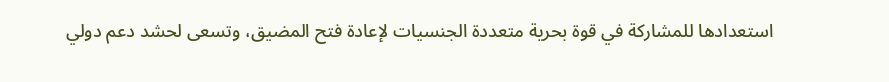استعدادها للمشاركة في قوة بحرية متعددة الجنسيات لإعادة فتح المضيق، وتسعى لحشد دعم دولي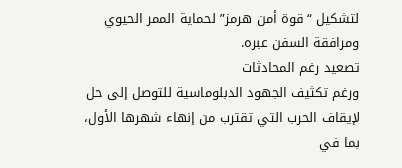لتشكيل “قوة أمن هرمز” لحماية الممر الحيوي ومرافقة السفن عبره.
تصعيد رغم المحادثات
ورغم تكثيف الجهود الدبلوماسية للتوصل إلى حل لإيقاف الحرب التي تقترب من إنهاء شهرها الأول، بما في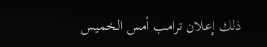ذلك إعلان ترامب أمس الخميس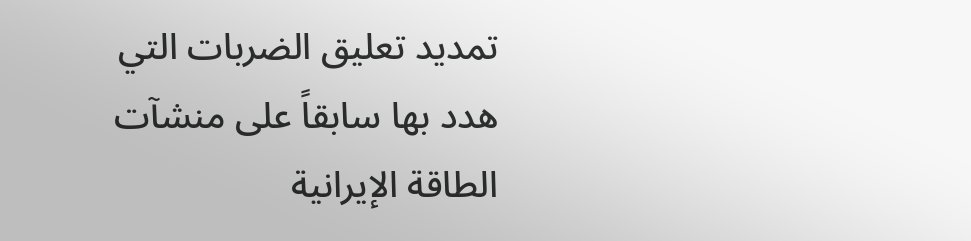تمديد تعليق الضربات التي هدد بها سابقاً على منشآت الطاقة الإيرانية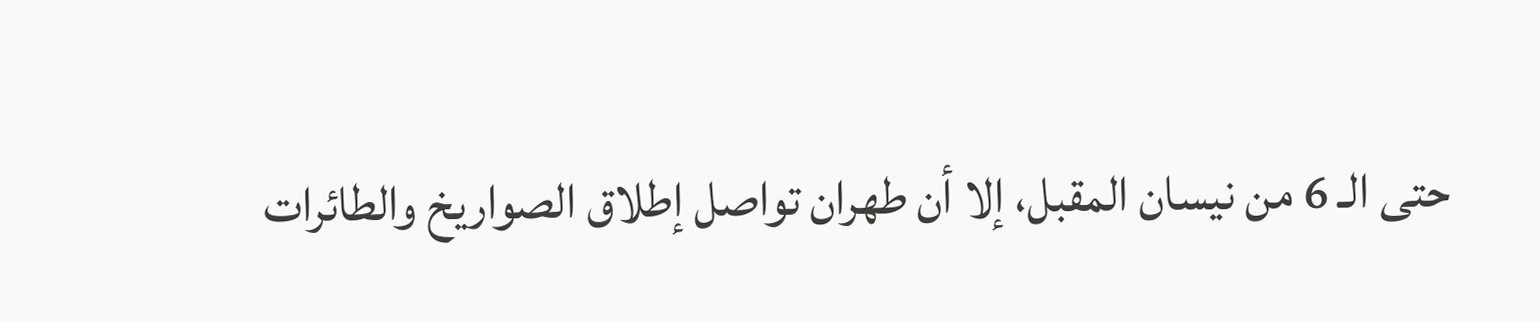حتى الـ 6 من نيسان المقبل، إلا أن طهران تواصل إطلاق الصواريخ والطائرات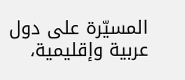المسيّرة على دول عربية وإقليمية،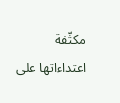مكثّفة اعتداءاتها على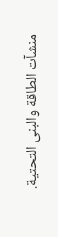منشآت الطاقة والبنى التحتية.